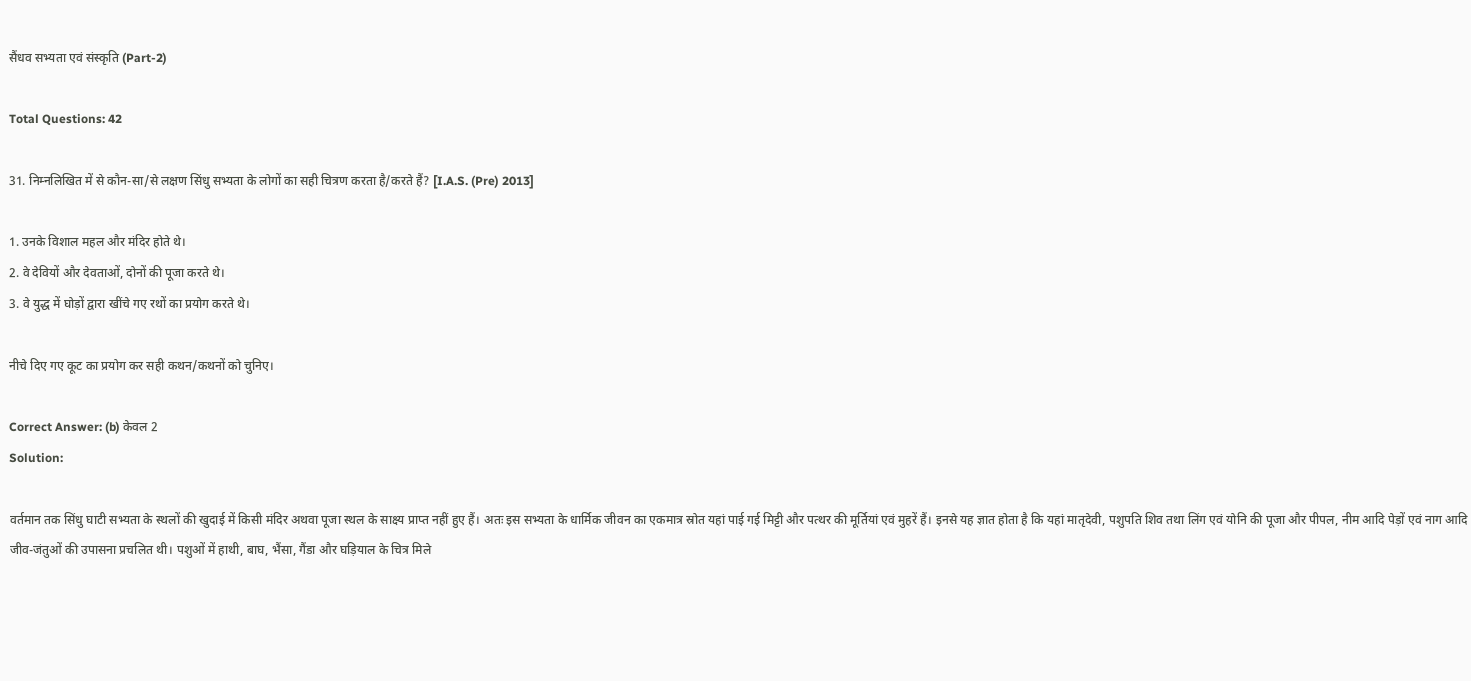सैंधव सभ्यता एवं संस्कृति (Part-2)

Total Questions: 42

31. निम्नलिखित में से कौन-सा/से लक्षण सिंधु सभ्यता के लोगों का सही चित्रण करता है/करते हैं? [I.A.S. (Pre) 2013]

1. उनके विशाल महल और मंदिर होते थे।
2. वे देवियों और देवताओं, दोनों की पूजा करते थे।
3. वे युद्ध में घोड़ों द्वारा खींचे गए रथों का प्रयोग करते थे।

नीचे दिए गए कूट का प्रयोग कर सही कथन/कथनों को चुनिए।

Correct Answer: (b) केवल 2
Solution:

वर्तमान तक सिंधु घाटी सभ्यता के स्थलों की खुदाई में किसी मंदिर अथवा पूजा स्थल के साक्ष्य प्राप्त नहीं हुए हैं। अतः इस सभ्यता के धार्मिक जीवन का एकमात्र स्रोत यहां पाई गई मिट्टी और पत्थर की मूर्तियां एवं मुहरें हैं। इनसे यह ज्ञात होता है कि यहां मातृदेवी, पशुपति शिव तथा लिंग एवं योनि की पूजा और पीपल, नीम आदि पेड़ों एवं नाग आदि जीव-जंतुओं की उपासना प्रचलित थी। पशुओं में हाथी, बाघ, भैंसा, गैंडा और घड़ियाल के चित्र मिले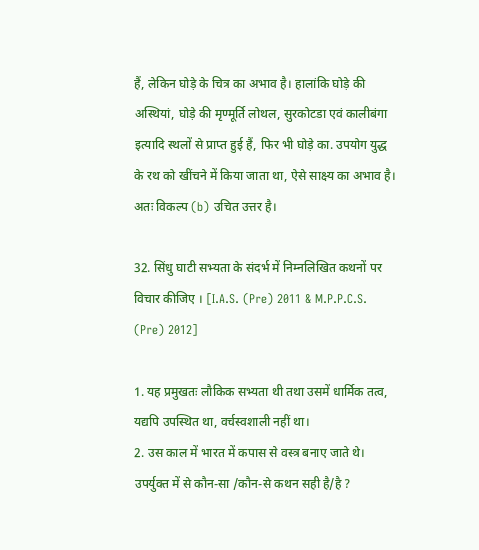हैं, लेकिन घोड़े के चित्र का अभाव है। हालांकि घोड़े की अस्थियां, घोड़े की मृण्मूर्ति लोथल, सुरकोटडा एवं कालीबंगा इत्यादि स्थलों से प्राप्त हुई हैं, फिर भी घोड़े का. उपयोग युद्ध के रथ को खींचने में किया जाता था, ऐसे साक्ष्य का अभाव है। अतः विकल्प (b) उचित उत्तर है।

32. सिंधु घाटी सभ्यता के संदर्भ में निम्नलिखित कथनों पर विचार कीजिए । [I.A.S. (Pre) 2011 & M.P.P.C.S. (Pre) 2012]

1. यह प्रमुखतः लौकिक सभ्यता थी तथा उसमें धार्मिक तत्व, यद्यपि उपस्थित था, वर्चस्वशाली नहीं था।
2. उस काल में भारत में कपास से वस्त्र बनाए जाते थे।
उपर्युक्त में से कौन-सा /कौन-से कथन सही है/है ?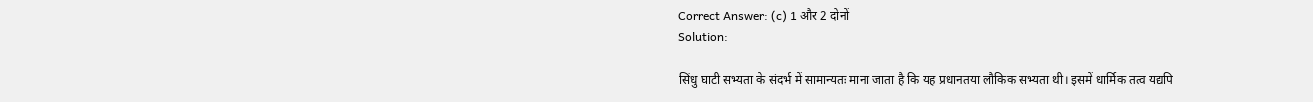Correct Answer: (c) 1 और 2 दोनों
Solution:

सिंधु घाटी सभ्यता के संदर्भ में सामान्यतः माना जाता है कि यह प्रधानतया लौकिक सभ्यता थी। इसमें धार्मिक तत्व यद्यपि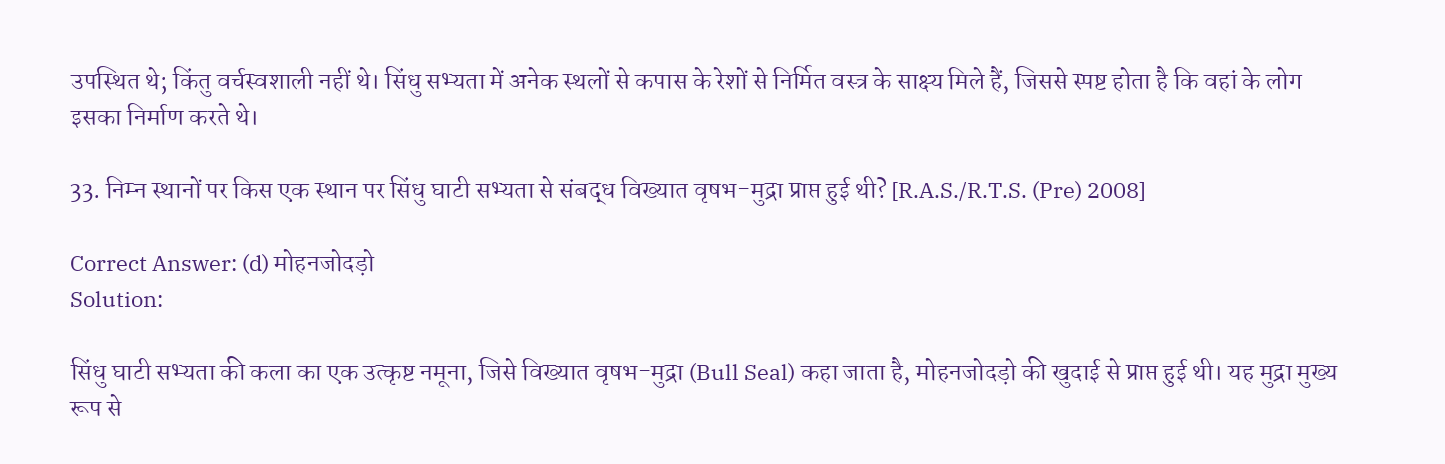उपस्थित थे; किंतु वर्चस्वशाली नहीं थे। सिंधु सभ्यता में अनेक स्थलों से कपास के रेशों से निर्मित वस्त्र के साक्ष्य मिले हैं, जिससे स्पष्ट होता है कि वहां के लोग इसका निर्माण करते थे।

33. निम्न स्थानों पर किस एक स्थान पर सिंधु घाटी सभ्यता से संबद्ध विख्यात वृषभ-मुद्रा प्राप्त हुई थी? [R.A.S./R.T.S. (Pre) 2008]

Correct Answer: (d) मोहनजोदड़ो
Solution:

सिंधु घाटी सभ्यता की कला का एक उत्कृष्ट नमूना, जिसे विख्यात वृषभ-मुद्रा (Bull Seal) कहा जाता है, मोहनजोदड़ो की खुदाई से प्राप्त हुई थी। यह मुद्रा मुख्य रूप से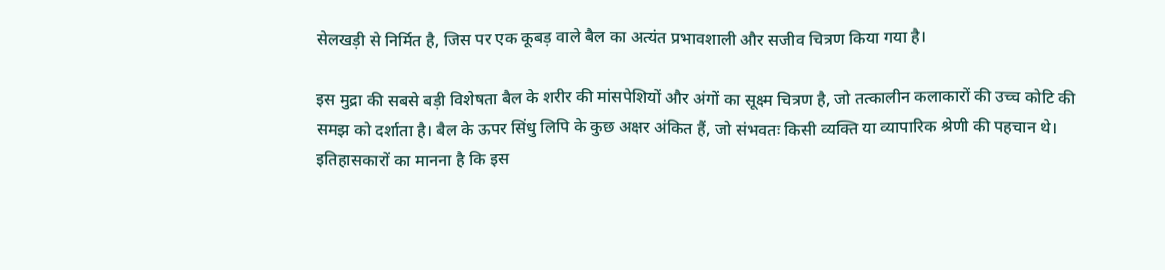सेलखड़ी से निर्मित है, जिस पर एक कूबड़ वाले बैल का अत्यंत प्रभावशाली और सजीव चित्रण किया गया है।

इस मुद्रा की सबसे बड़ी विशेषता बैल के शरीर की मांसपेशियों और अंगों का सूक्ष्म चित्रण है, जो तत्कालीन कलाकारों की उच्च कोटि की समझ को दर्शाता है। बैल के ऊपर सिंधु लिपि के कुछ अक्षर अंकित हैं, जो संभवतः किसी व्यक्ति या व्यापारिक श्रेणी की पहचान थे। इतिहासकारों का मानना है कि इस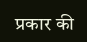प्रकार की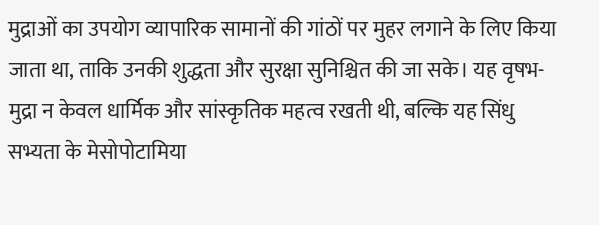मुद्राओं का उपयोग व्यापारिक सामानों की गांठों पर मुहर लगाने के लिए किया जाता था, ताकि उनकी शुद्धता और सुरक्षा सुनिश्चित की जा सके। यह वृषभ-मुद्रा न केवल धार्मिक और सांस्कृतिक महत्व रखती थी, बल्कि यह सिंधु सभ्यता के मेसोपोटामिया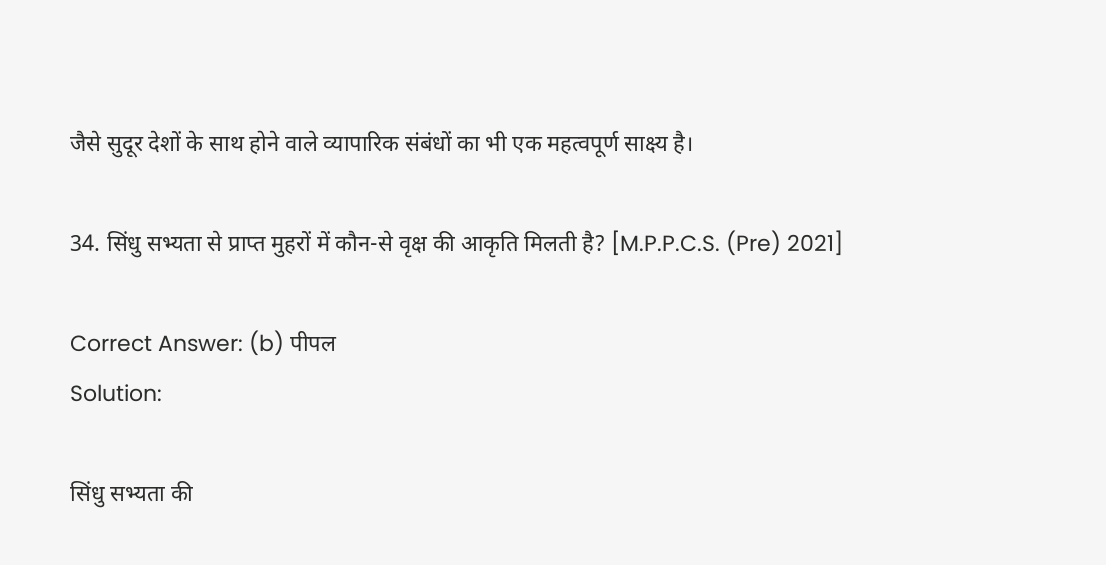जैसे सुदूर देशों के साथ होने वाले व्यापारिक संबंधों का भी एक महत्वपूर्ण साक्ष्य है।

34. सिंधु सभ्यता से प्राप्त मुहरों में कौन-से वृक्ष की आकृति मिलती है? [M.P.P.C.S. (Pre) 2021]

Correct Answer: (b) पीपल
Solution:

सिंधु सभ्यता की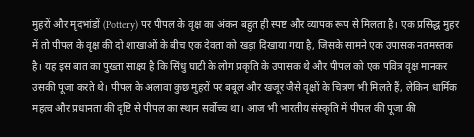मुहरों और मृदभांडों (Pottery) पर पीपल के वृक्ष का अंकन बहुत ही स्पष्ट और व्यापक रूप से मिलता है। एक प्रसिद्ध मुहर में तो पीपल के वृक्ष की दो शाखाओं के बीच एक देवता को खड़ा दिखाया गया है, जिसके सामने एक उपासक नतमस्तक है। यह इस बात का पुख्ता साक्ष्य है कि सिंधु घाटी के लोग प्रकृति के उपासक थे और पीपल को एक पवित्र वृक्ष मानकर उसकी पूजा करते थे। पीपल के अलावा कुछ मुहरों पर बबूल और खजूर जैसे वृक्षों के चित्रण भी मिलते हैं, लेकिन धार्मिक महत्व और प्रधानता की दृष्टि से पीपल का स्थान सर्वोच्च था। आज भी भारतीय संस्कृति में पीपल की पूजा की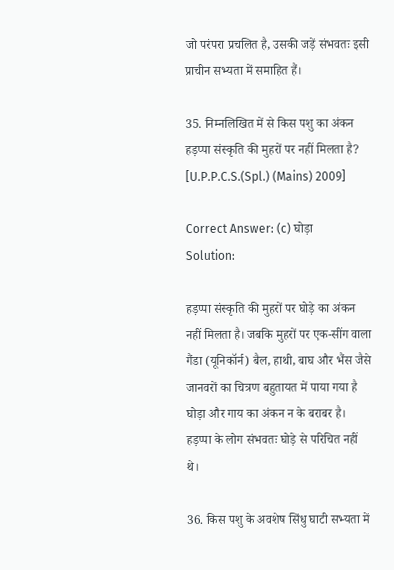जो परंपरा प्रचलित है, उसकी जड़ें संभवतः इसी प्राचीन सभ्यता में समाहित हैं।

35. निम्नलिखित में से किस पशु का अंकन हड़प्पा संस्कृति की मुहरों पर नहीं मिलता है? [U.P.P.C.S.(Spl.) (Mains) 2009]

Correct Answer: (c) घोड़ा
Solution:

हड़प्पा संस्कृति की मुहरों पर घोड़े का अंकन नहीं मिलता है। जबकि मुहरों पर एक-सींग वाला गैंडा (यूनिकॉर्न) बैल, हाथी, बाघ और भैंस जैसे जानवरों का चित्रण बहुतायत में पाया गया है घोड़ा और गाय का अंकन न के बराबर है। हड़प्पा के लोग संभवतः घोड़े से परिचित नहीं थे।

36. किस पशु के अवशेष सिंधु घाटी सभ्यता में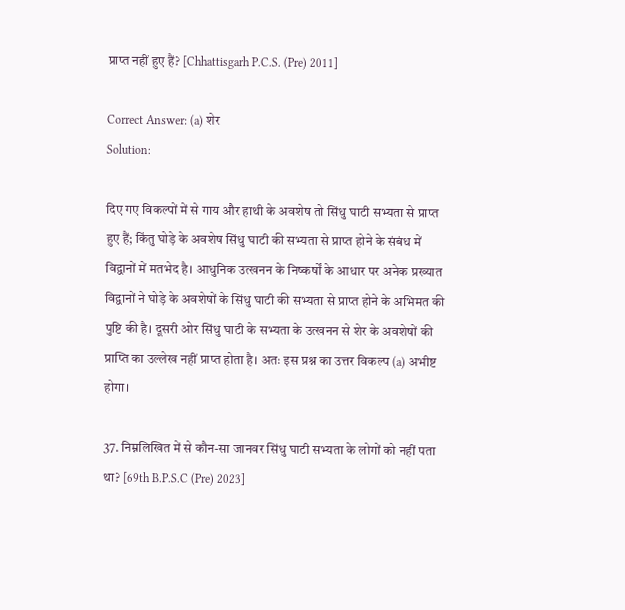प्राप्त नहीं हुए हैं? [Chhattisgarh P.C.S. (Pre) 2011]

Correct Answer: (a) शेर
Solution:

दिए गए विकल्पों में से गाय और हाथी के अवशेष तो सिंधु घाटी सभ्यता से प्राप्त हुए हैं; किंतु घोड़े के अवशेष सिंधु घाटी की सभ्यता से प्राप्त होने के संबंध में विद्वानों में मतभेद है। आधुनिक उत्खनन के निष्कर्षों के आधार पर अनेक प्रख्यात विद्वानों ने घोड़े के अवशेषों के सिंधु घाटी की सभ्यता से प्राप्त होने के अभिमत की पुष्टि की है। दूसरी ओर सिंधु घाटी के सभ्यता के उत्खनन से शेर के अवशेषों की प्राप्ति का उल्लेख नहीं प्राप्त होता है। अतः इस प्रश्न का उत्तर विकल्प (a) अभीष्ट होगा।

37. निम्नलिखित में से कौन-सा जानवर सिंधु घाटी सभ्यता के लोगों को नहीं पता था? [69th B.P.S.C (Pre) 2023]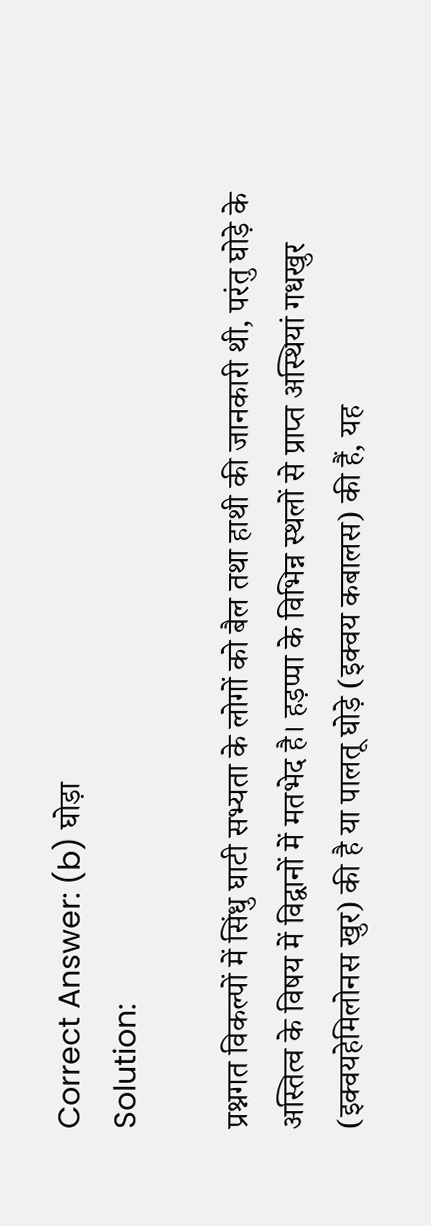Correct Answer: (b) घोड़ा
Solution:

प्रश्नगत विकल्पों में सिंधु घाटी सभ्यता के लोगों को बैल तथा हाथी की जानकारी थी, परंतु घोड़े के अस्तित्व के विषय में विद्वानों में मतभेद है। हड़प्पा के विभिन्न स्थलों से प्राप्त अस्थियां गधखुर (इक्वयहेमिलोनस खुर) की है या पालतू घोड़े (इक्वय कबालस) की हैं, यह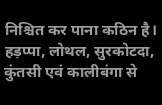निश्चित कर पाना कठिन है। हड़प्पा, लोथल, सुरकोटदा, कुंतसी एवं कालीबंगा से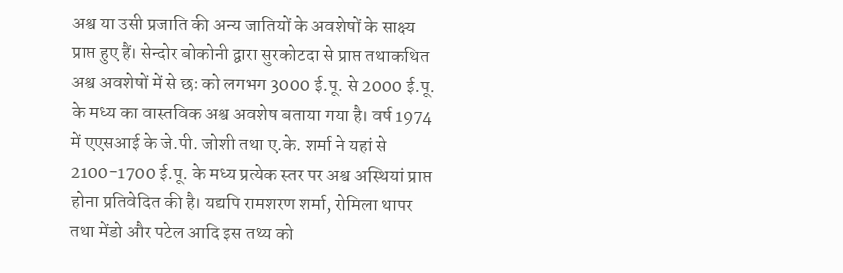अश्व या उसी प्रजाति की अन्य जातियों के अवशेषों के साक्ष्य प्राप्त हुए हैं। सेन्दोर बोकोनी द्वारा सुरकोटदा से प्राप्त तथाकथित अश्व अवशेषों में से छः को लगभग 3000 ई.पू. से 2000 ई.पू. के मध्य का वास्तविक अश्व अवशेष बताया गया है। वर्ष 1974 में एएसआई के जे.पी. जोशी तथा ए.के. शर्मा ने यहां से 2100-1700 ई.पू. के मध्य प्रत्येक स्तर पर अश्व अस्थियां प्राप्त होना प्रतिवेदित की है। यद्यपि रामशरण शर्मा, रोमिला थापर तथा मेंडो और पटेल आदि इस तथ्य को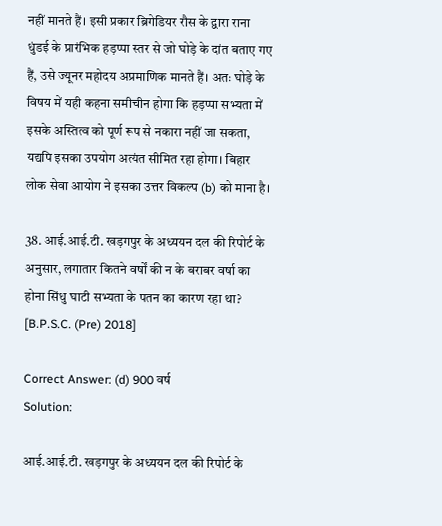नहीं मानते हैं। इसी प्रकार ब्रिगेडियर रौस के द्वारा राना धुंडई के प्रारंभिक हड़प्पा स्तर से जो घोड़े के दांत बताए गए हैं, उसे ज्यूनर महोदय अप्रमाणिक मानते हैं। अतः घोड़े के विषय में यही कहना समीचीन होगा कि हड़प्पा सभ्यता में इसके अस्तित्व को पूर्ण रूप से नकारा नहीं जा सकता, यद्यपि इसका उपयोग अत्यंत सीमित रहा होगा। बिहार लोक सेवा आयोग ने इसका उत्तर विकल्प (b) को माना है।

38. आई.आई.टी. खड़गपुर के अध्ययन दल की रिपोर्ट के अनुसार, लगातार कितने वर्षों की न के बराबर वर्षा का होना सिंधु घाटी सभ्यता के पतन का कारण रहा था? [B.P.S.C. (Pre) 2018]

Correct Answer: (d) 900 वर्ष
Solution:

आई.आई.टी. खड़गपुर के अध्ययन दल की रिपोर्ट के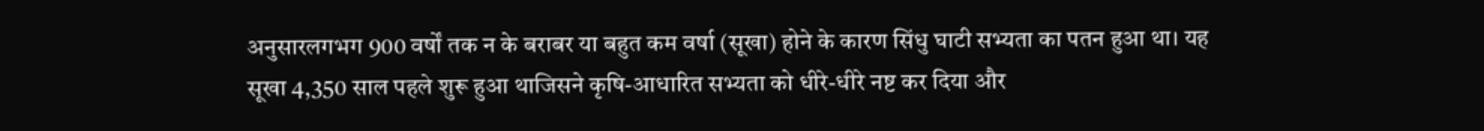अनुसारलगभग 900 वर्षों तक न के बराबर या बहुत कम वर्षा (सूखा) होने के कारण सिंधु घाटी सभ्यता का पतन हुआ था। यह सूखा 4,350 साल पहले शुरू हुआ थाजिसने कृषि-आधारित सभ्यता को धीरे-धीरे नष्ट कर दिया और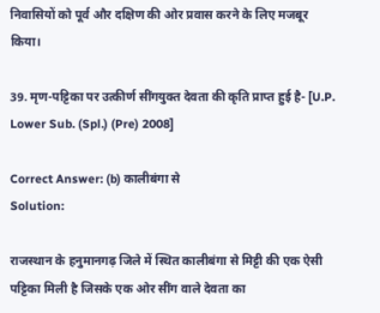निवासियों को पूर्व और दक्षिण की ओर प्रवास करने के लिए मजबूर किया।

39. मृण-पट्टिका पर उत्कीर्ण सींगयुक्त देवता की कृति प्राप्त हुई है- [U.P. Lower Sub. (Spl.) (Pre) 2008]

Correct Answer: (b) कालीबंगा से
Solution:

राजस्थान के हनुमानगढ़ जिले में स्थित कालीबंगा से मिट्टी की एक ऐसी पट्टिका मिली है जिसके एक ओर सींग वाले देवता का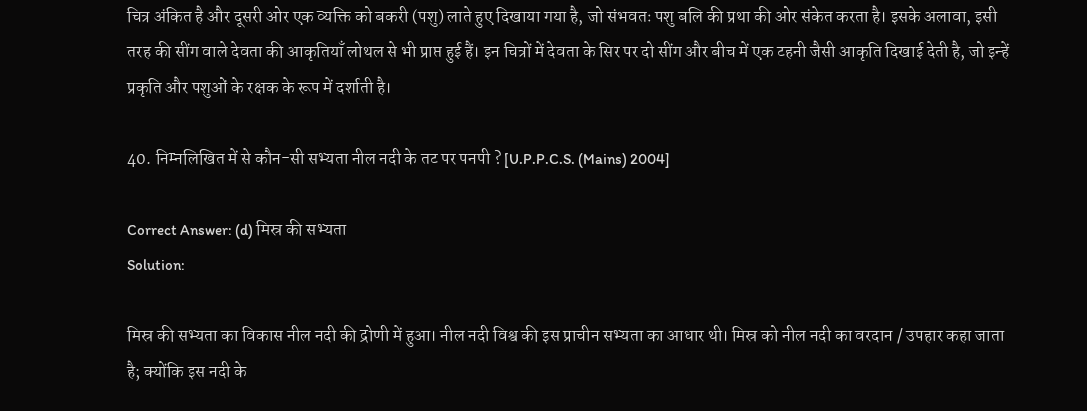चित्र अंकित है और दूसरी ओर एक व्यक्ति को बकरी (पशु) लाते हुए दिखाया गया है, जो संभवतः पशु बलि की प्रथा की ओर संकेत करता है। इसके अलावा, इसी तरह की सींग वाले देवता की आकृतियाँ लोथल से भी प्राप्त हुई हैं। इन चित्रों में देवता के सिर पर दो सींग और बीच में एक टहनी जैसी आकृति दिखाई देती है, जो इन्हें प्रकृति और पशुओं के रक्षक के रूप में दर्शाती है।

40. निम्नलिखित में से कौन-सी सभ्यता नील नदी के तट पर पनपी ? [U.P.P.C.S. (Mains) 2004]

Correct Answer: (d) मिस्र की सभ्यता
Solution:

मिस्र की सभ्यता का विकास नील नदी की द्रोणी में हुआ। नील नदी विश्व की इस प्राचीन सभ्यता का आधार थी। मिस्र को नील नदी का वरदान / उपहार कहा जाता है; क्योंकि इस नदी के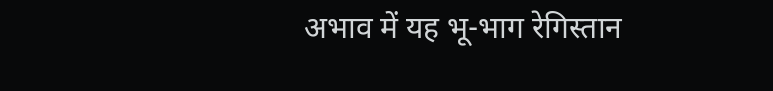अभाव में यह भू-भाग रेगिस्तान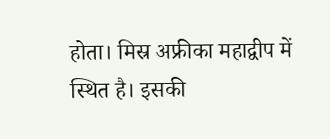होता। मिस्र अफ्रीका महाद्वीप में स्थित है। इसकी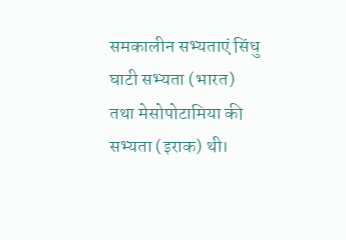समकालीन सभ्यताएं सिंधु घाटी सभ्यता (भारत) तथा मेसोपोटामिया की सभ्यता (इराक) थी।